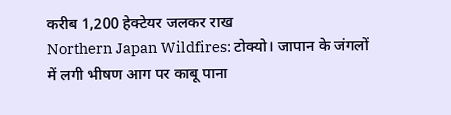करीब 1,200 हेक्टेयर जलकर राख
Northern Japan Wildfires: टोक्यो। जापान के जंगलों में लगी भीषण आग पर काबू पाना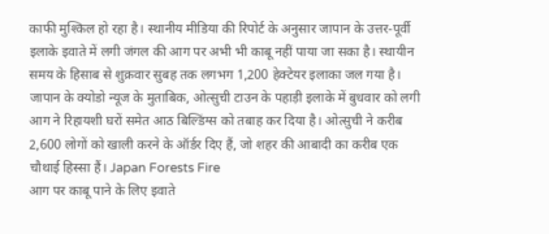काफी मुश्किल हो रहा है। स्थानीय मीडिया की रिपोर्ट के अनुसार जापान के उत्तर-पूर्वी इलाके इवाते में लगी जंगल की आग पर अभी भी काबू नहीं पाया जा सका है। स्थायीन समय के हिसाब से शुक्रवार सुबह तक लगभग 1,200 हेक्टेयर इलाका जल गया है। जापान के क्योडो न्यूज के मुताबिक, ओत्सुची टाउन के पहाड़ी इलाके में बुधवार को लगी आग ने रिहायशी घरों समेत आठ बिल्डिंग्स को तबाह कर दिया है। ओत्सुची ने करीब 2,600 लोगों को खाली करने के ऑर्डर दिए हैं, जो शहर की आबादी का करीब एक चौथाई हिस्सा हैं। Japan Forests Fire
आग पर काबू पाने के लिए इवाते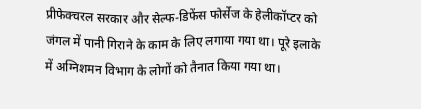प्रीफेक्चरल सरकार और सेल्फ-डिफेंस फोर्सेज के हेलीकॉप्टर को जंगल में पानी गिराने के काम के लिए लगाया गया था। पूरे इलाके में अग्निशमन विभाग के लोगों को तैनात किया गया था।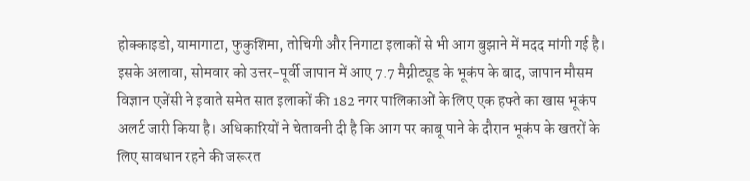होक्काइडो, यामागाटा, फुकुशिमा, तोचिगी और निगाटा इलाकों से भी आग बुझाने में मदद मांगी गई है। इसके अलावा, सोमवार को उत्तर-पूर्वी जापान में आए 7.7 मैग्नीट्यूड के भूकंप के बाद, जापान मौसम विज्ञान एजेंसी ने इवाते समेत सात इलाकों की 182 नगर पालिकाओं के लिए एक हफ्ते का खास भूकंप अलर्ट जारी किया है। अधिकारियों ने चेतावनी दी है कि आग पर काबू पाने के दौरान भूकंप के खतरों के लिए सावधान रहने की जरूरत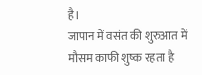है।
जापान में वसंत की शुरुआत में मौसम काफी शुष्क रहता है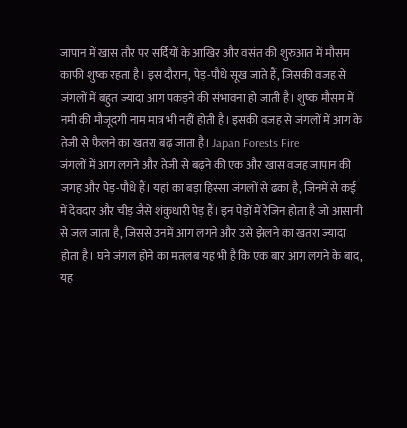जापान में खास तौर पर सर्दियों के आखिर और वसंत की शुरुआत में मौसम काफी शुष्क रहता है। इस दौरान, पेड़-पौधे सूख जाते हैं, जिसकी वजह से जंगलों में बहुत ज्यादा आग पकड़ने की संभावना हो जाती है। शुष्क मौसम में नमी की मौजूदगी नाम मात्र भी नहीं होती है। इसकी वजह से जंगलों में आग के तेजी से फैलने का खतरा बढ़ जाता है। Japan Forests Fire
जंगलों में आग लगने और तेजी से बढ़ने की एक और खास वजह जापान की जगह और पेड़-पौधे हैं। यहां का बड़ा हिस्सा जंगलों से ढका है, जिनमें से कई में देवदार और चीड़ जैसे शंकुधारी पेड़ हैं। इन पेड़ों में रेजिन होता है जो आसानी से जल जाता है, जिससे उनमें आग लगने और उसे झेलने का खतरा ज्यादा होता है। घने जंगल होने का मतलब यह भी है कि एक बार आग लगने के बाद, यह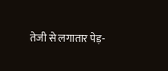तेजी से लगातार पेड़-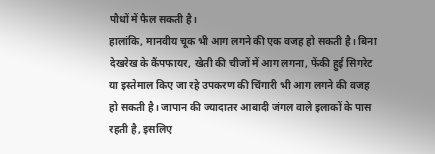पौधों में फैल सकती है।
हालांकि, मानवीय चूक भी आग लगने की एक वजह हो सकती है। बिना देखरेख के कैंपफायर, खेती की चीजों में आग लगना, फेंकी हुई सिगरेट या इस्तेमाल किए जा रहे उपकरण की चिंगारी भी आग लगने की वजह हो सकती है। जापान की ज्यादातर आबादी जंगल वाले इलाकों के पास रहती है, इसलिए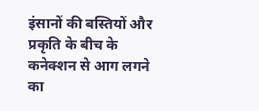इंसानों की बस्तियों और प्रकृति के बीच के कनेक्शन से आग लगने का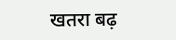खतरा बढ़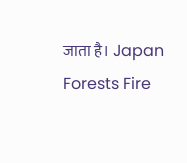जाता है। Japan Forests Fire